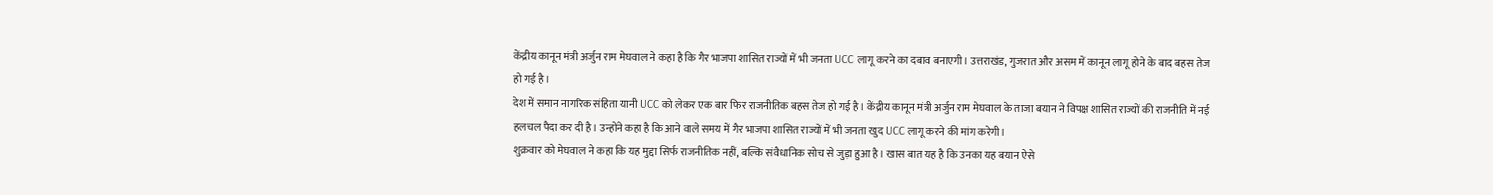केंद्रीय कानून मंत्री अर्जुन राम मेघवाल ने कहा है कि गैर भाजपा शासित राज्यों में भी जनता UCC लागू करने का दबाव बनाएगी। उत्तराखंड, गुजरात और असम में कानून लागू होने के बाद बहस तेज हो गई है।
देश में समान नागरिक संहिता यानी UCC को लेकर एक बार फिर राजनीतिक बहस तेज हो गई है। केंद्रीय कानून मंत्री अर्जुन राम मेघवाल के ताजा बयान ने विपक्ष शासित राज्यों की राजनीति में नई हलचल पैदा कर दी है। उन्होंने कहा है कि आने वाले समय में गैर भाजपा शासित राज्यों में भी जनता खुद UCC लागू करने की मांग करेगी।
शुक्रवार को मेघवाल ने कहा कि यह मुद्दा सिर्फ राजनीतिक नहीं, बल्कि संवैधानिक सोच से जुड़ा हुआ है। खास बात यह है कि उनका यह बयान ऐसे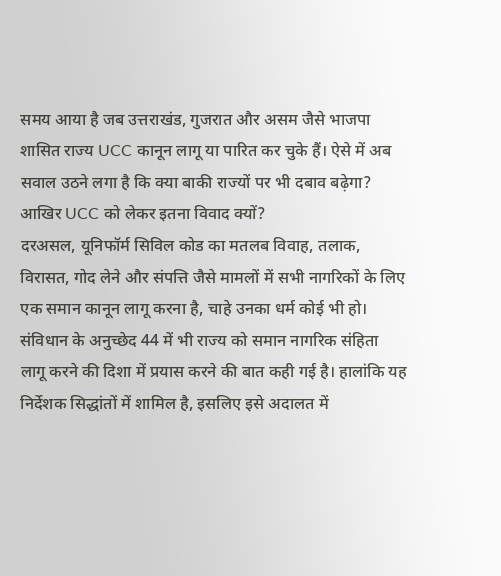समय आया है जब उत्तराखंड, गुजरात और असम जैसे भाजपा शासित राज्य UCC कानून लागू या पारित कर चुके हैं। ऐसे में अब सवाल उठने लगा है कि क्या बाकी राज्यों पर भी दबाव बढ़ेगा?
आखिर UCC को लेकर इतना विवाद क्यों?
दरअसल, यूनिफॉर्म सिविल कोड का मतलब विवाह, तलाक, विरासत, गोद लेने और संपत्ति जैसे मामलों में सभी नागरिकों के लिए एक समान कानून लागू करना है, चाहे उनका धर्म कोई भी हो। संविधान के अनुच्छेद 44 में भी राज्य को समान नागरिक संहिता लागू करने की दिशा में प्रयास करने की बात कही गई है। हालांकि यह निर्देशक सिद्धांतों में शामिल है, इसलिए इसे अदालत में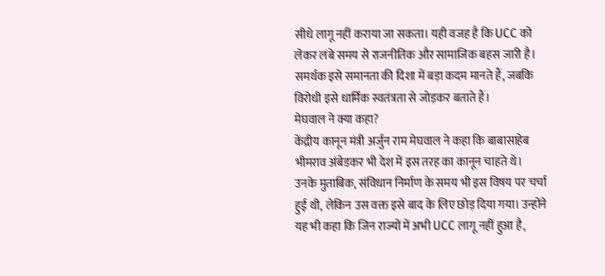सीधे लागू नहीं कराया जा सकता। यही वजह है कि UCC को लेकर लंबे समय से राजनीतिक और सामाजिक बहस जारी है। समर्थक इसे समानता की दिशा में बड़ा कदम मानते हैं, जबकि विरोधी इसे धार्मिक स्वतंत्रता से जोड़कर बताते हैं।
मेघवाल ने क्या कहा?
केंद्रीय कानून मंत्री अर्जुन राम मेघवाल ने कहा कि बाबासाहेब भीमराव अंबेडकर भी देश में इस तरह का कानून चाहते थे। उनके मुताबिक, संविधान निर्माण के समय भी इस विषय पर चर्चा हुई थी, लेकिन उस वक्त इसे बाद के लिए छोड़ दिया गया। उन्होंने यह भी कहा कि जिन राज्यों में अभी UCC लागू नहीं हुआ है,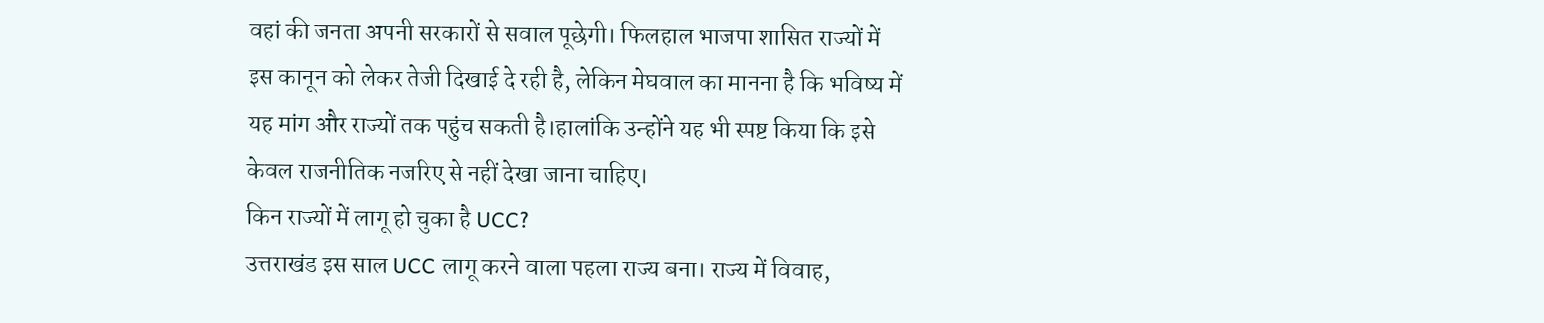वहां की जनता अपनी सरकारों से सवाल पूछेगी। फिलहाल भाजपा शासित राज्यों में इस कानून को लेकर तेजी दिखाई दे रही है, लेकिन मेघवाल का मानना है कि भविष्य में यह मांग और राज्यों तक पहुंच सकती है।हालांकि उन्होंने यह भी स्पष्ट किया कि इसे केवल राजनीतिक नजरिए से नहीं देखा जाना चाहिए।
किन राज्यों में लागू हो चुका है UCC?
उत्तराखंड इस साल UCC लागू करने वाला पहला राज्य बना। राज्य में विवाह,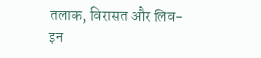तलाक, विरासत और लिव-इन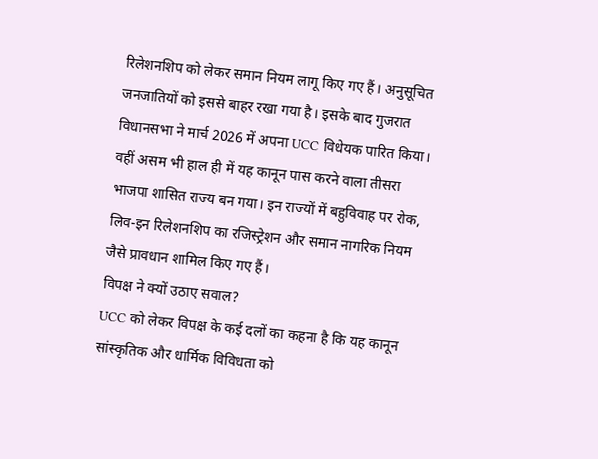रिलेशनशिप को लेकर समान नियम लागू किए गए हैं। अनुसूचित जनजातियों को इससे बाहर रखा गया है। इसके बाद गुजरात विधानसभा ने मार्च 2026 में अपना UCC विधेयक पारित किया। वहीं असम भी हाल ही में यह कानून पास करने वाला तीसरा भाजपा शासित राज्य बन गया। इन राज्यों में बहुविवाह पर रोक, लिव-इन रिलेशनशिप का रजिस्ट्रेशन और समान नागरिक नियम जैसे प्रावधान शामिल किए गए हैं।
विपक्ष ने क्यों उठाए सवाल?
UCC को लेकर विपक्ष के कई दलों का कहना है कि यह कानून सांस्कृतिक और धार्मिक विविधता को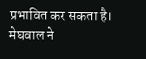प्रभावित कर सकता है। मेघवाल ने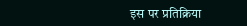इस पर प्रतिक्रिया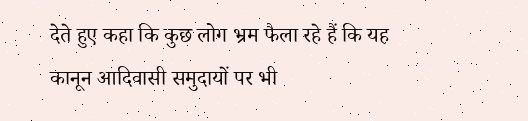देते हुए कहा कि कुछ लोग भ्रम फैला रहे हैं कि यह कानून आदिवासी समुदायों पर भी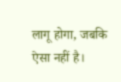लागू होगा, जबकि ऐसा नहीं है।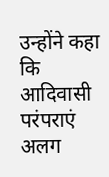उन्होंने कहा कि आदिवासी परंपराएं अलग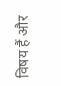विषय हैं और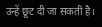उन्हें छूट दी जा सकती है।